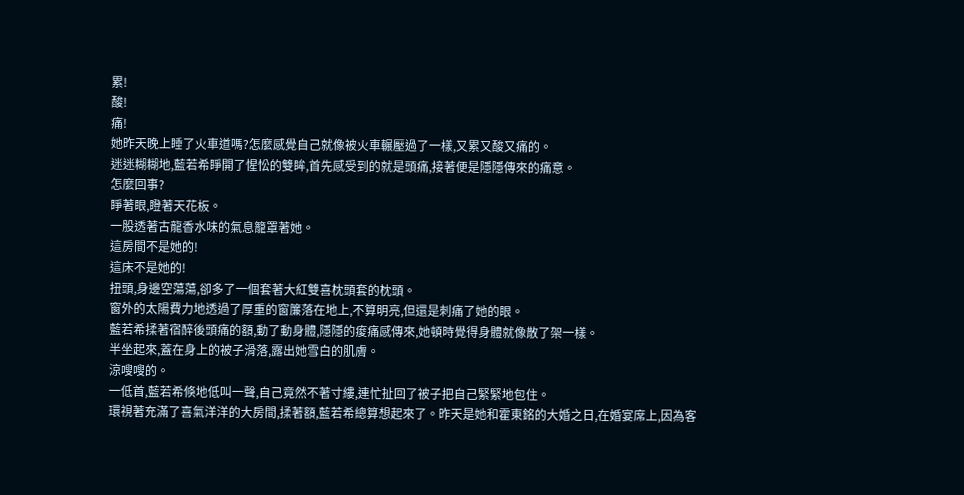累!
酸!
痛!
她昨天晚上睡了火車道嗎?怎麼感覺自己就像被火車輾壓過了一樣,又累又酸又痛的。
迷迷糊糊地,藍若希睜開了惺忪的雙眸,首先感受到的就是頭痛,接著便是隱隱傳來的痛意。
怎麼回事?
睜著眼,瞪著天花板。
一股透著古龍香水味的氣息籠罩著她。
這房間不是她的!
這床不是她的!
扭頭,身邊空蕩蕩,卻多了一個套著大紅雙喜枕頭套的枕頭。
窗外的太陽費力地透過了厚重的窗簾落在地上,不算明亮,但還是刺痛了她的眼。
藍若希揉著宿醉後頭痛的額,動了動身體,隱隱的痠痛感傳來,她頓時覺得身體就像散了架一樣。
半坐起來,蓋在身上的被子滑落,露出她雪白的肌膚。
涼嗖嗖的。
一低首,藍若希倏地低叫一聲,自己竟然不著寸縷,連忙扯回了被子把自己緊緊地包住。
環視著充滿了喜氣洋洋的大房間,揉著額,藍若希總算想起來了。昨天是她和霍東銘的大婚之日,在婚宴席上,因為客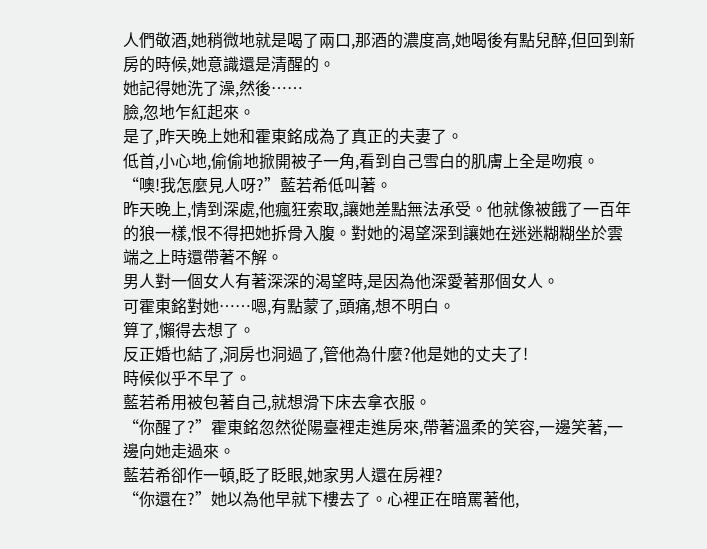人們敬酒,她稍微地就是喝了兩口,那酒的濃度高,她喝後有點兒醉,但回到新房的時候,她意識還是清醒的。
她記得她洗了澡,然後……
臉,忽地乍紅起來。
是了,昨天晚上她和霍東銘成為了真正的夫妻了。
低首,小心地,偷偷地掀開被子一角,看到自己雪白的肌膚上全是吻痕。
“噢!我怎麼見人呀?”藍若希低叫著。
昨天晚上,情到深處,他瘋狂索取,讓她差點無法承受。他就像被餓了一百年的狼一樣,恨不得把她拆骨入腹。對她的渴望深到讓她在迷迷糊糊坐於雲端之上時還帶著不解。
男人對一個女人有著深深的渴望時,是因為他深愛著那個女人。
可霍東銘對她……嗯,有點蒙了,頭痛,想不明白。
算了,懶得去想了。
反正婚也結了,洞房也洞過了,管他為什麼?他是她的丈夫了!
時候似乎不早了。
藍若希用被包著自己,就想滑下床去拿衣服。
“你醒了?”霍東銘忽然從陽臺裡走進房來,帶著溫柔的笑容,一邊笑著,一邊向她走過來。
藍若希卻作一頓,眨了眨眼,她家男人還在房裡?
“你還在?”她以為他早就下樓去了。心裡正在暗罵著他,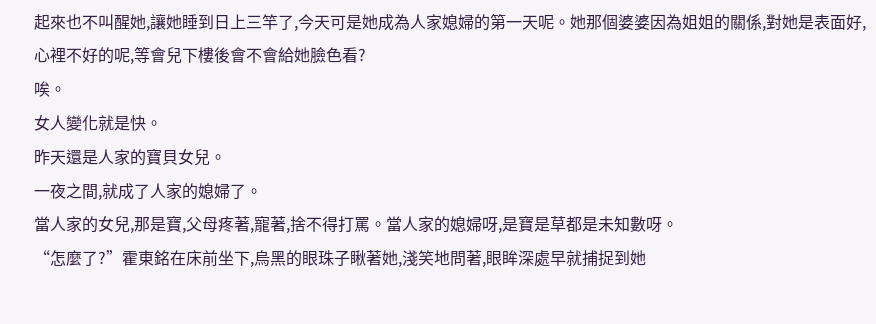起來也不叫醒她,讓她睡到日上三竿了,今天可是她成為人家媳婦的第一天呢。她那個婆婆因為姐姐的關係,對她是表面好,心裡不好的呢,等會兒下樓後會不會給她臉色看?
唉。
女人變化就是快。
昨天還是人家的寶貝女兒。
一夜之間,就成了人家的媳婦了。
當人家的女兒,那是寶,父母疼著,寵著,捨不得打罵。當人家的媳婦呀,是寶是草都是未知數呀。
“怎麼了?”霍東銘在床前坐下,烏黑的眼珠子瞅著她,淺笑地問著,眼眸深處早就捕捉到她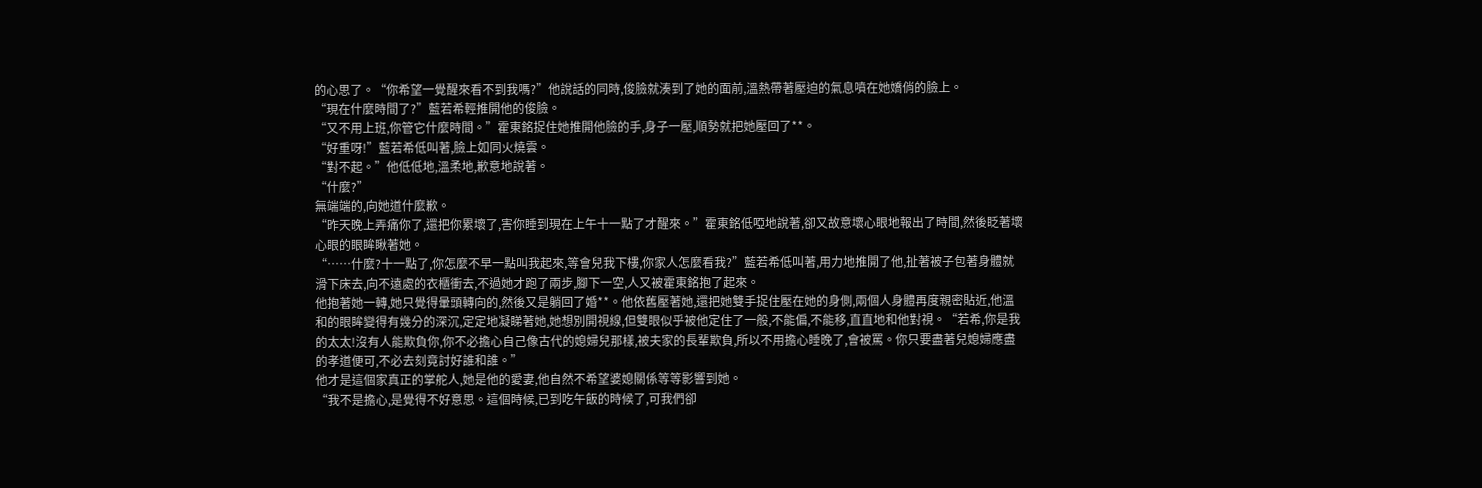的心思了。“你希望一覺醒來看不到我嗎?”他說話的同時,俊臉就湊到了她的面前,溫熱帶著壓迫的氣息噴在她嬌俏的臉上。
“現在什麼時間了?”藍若希輕推開他的俊臉。
“又不用上班,你管它什麼時間。”霍東銘捉住她推開他臉的手,身子一壓,順勢就把她壓回了**。
“好重呀!”藍若希低叫著,臉上如同火燒雲。
“對不起。”他低低地,溫柔地,歉意地說著。
“什麼?”
無端端的,向她道什麼歉。
“昨天晚上弄痛你了,還把你累壞了,害你睡到現在上午十一點了才醒來。”霍東銘低啞地說著,卻又故意壞心眼地報出了時間,然後眨著壞心眼的眼眸瞅著她。
“……什麼?十一點了,你怎麼不早一點叫我起來,等會兒我下樓,你家人怎麼看我?”藍若希低叫著,用力地推開了他,扯著被子包著身體就滑下床去,向不遠處的衣櫃衝去,不過她才跑了兩步,腳下一空,人又被霍東銘抱了起來。
他抱著她一轉,她只覺得暈頭轉向的,然後又是躺回了婚**。他依舊壓著她,還把她雙手捉住壓在她的身側,兩個人身體再度親密貼近,他溫和的眼眸變得有幾分的深沉,定定地凝睇著她,她想別開視線,但雙眼似乎被他定住了一般,不能偏,不能移,直直地和他對視。“若希,你是我的太太!沒有人能欺負你,你不必擔心自己像古代的媳婦兒那樣,被夫家的長輩欺負,所以不用擔心睡晚了,會被罵。你只要盡著兒媳婦應盡的孝道便可,不必去刻竟討好誰和誰。”
他才是這個家真正的掌舵人,她是他的愛妻,他自然不希望婆媳關係等等影響到她。
“我不是擔心,是覺得不好意思。這個時候,已到吃午飯的時候了,可我們卻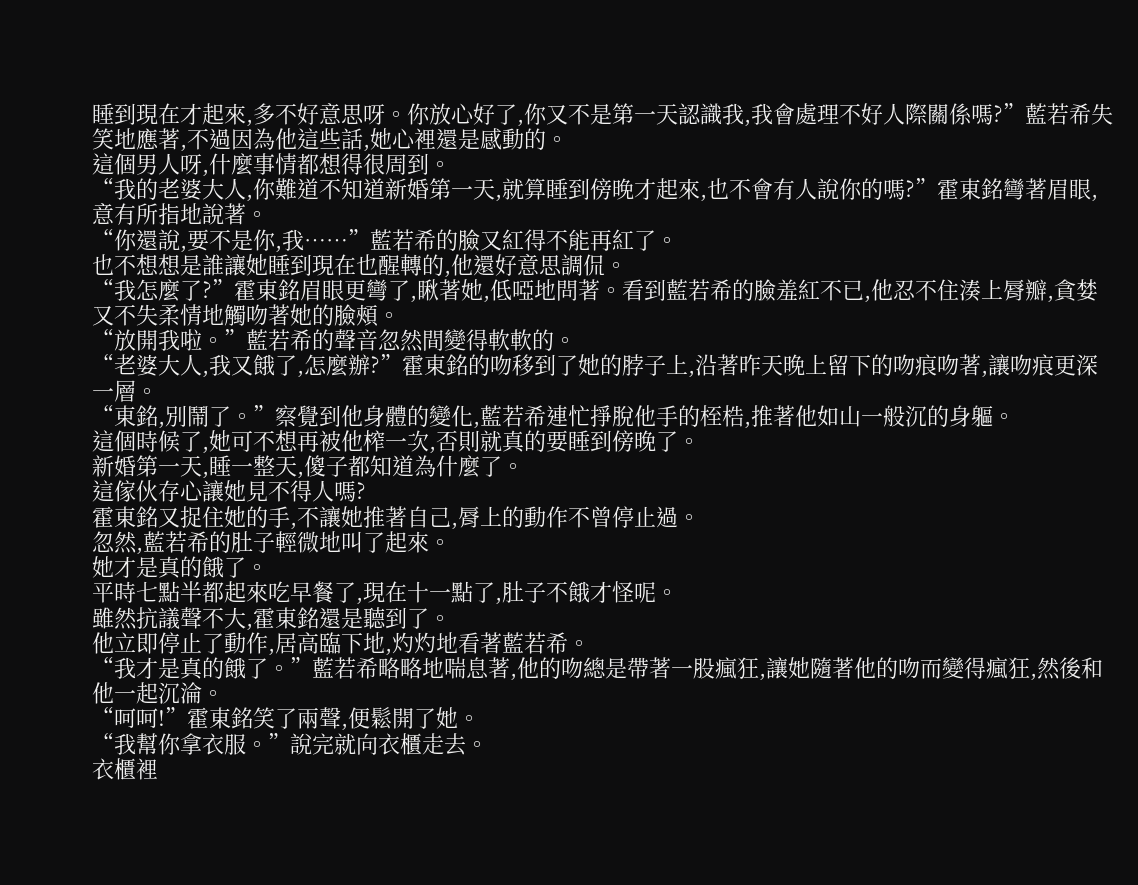睡到現在才起來,多不好意思呀。你放心好了,你又不是第一天認識我,我會處理不好人際關係嗎?”藍若希失笑地應著,不過因為他這些話,她心裡還是感動的。
這個男人呀,什麼事情都想得很周到。
“我的老婆大人,你難道不知道新婚第一天,就算睡到傍晚才起來,也不會有人說你的嗎?”霍東銘彎著眉眼,意有所指地說著。
“你還說,要不是你,我……”藍若希的臉又紅得不能再紅了。
也不想想是誰讓她睡到現在也醒轉的,他還好意思調侃。
“我怎麼了?”霍東銘眉眼更彎了,瞅著她,低啞地問著。看到藍若希的臉羞紅不已,他忍不住湊上脣瓣,貪婪又不失柔情地觸吻著她的臉頰。
“放開我啦。”藍若希的聲音忽然間變得軟軟的。
“老婆大人,我又餓了,怎麼辦?”霍東銘的吻移到了她的脖子上,沿著昨天晚上留下的吻痕吻著,讓吻痕更深一層。
“東銘,別鬧了。”察覺到他身體的變化,藍若希連忙掙脫他手的桎梏,推著他如山一般沉的身軀。
這個時候了,她可不想再被他榨一次,否則就真的要睡到傍晚了。
新婚第一天,睡一整天,傻子都知道為什麼了。
這傢伙存心讓她見不得人嗎?
霍東銘又捉住她的手,不讓她推著自己,脣上的動作不曾停止過。
忽然,藍若希的肚子輕微地叫了起來。
她才是真的餓了。
平時七點半都起來吃早餐了,現在十一點了,肚子不餓才怪呢。
雖然抗議聲不大,霍東銘還是聽到了。
他立即停止了動作,居高臨下地,灼灼地看著藍若希。
“我才是真的餓了。”藍若希略略地喘息著,他的吻總是帶著一股瘋狂,讓她隨著他的吻而變得瘋狂,然後和他一起沉淪。
“呵呵!”霍東銘笑了兩聲,便鬆開了她。
“我幫你拿衣服。”說完就向衣櫃走去。
衣櫃裡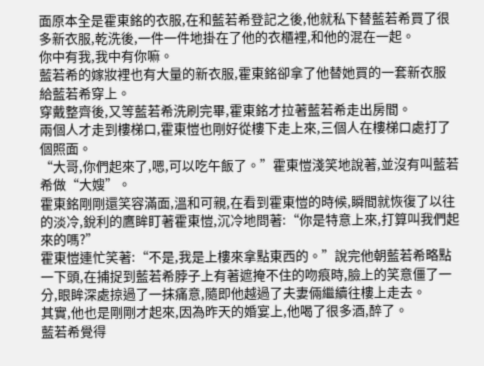面原本全是霍東銘的衣服,在和藍若希登記之後,他就私下替藍若希買了很多新衣服,乾洗後,一件一件地掛在了他的衣櫃裡,和他的混在一起。
你中有我,我中有你嘛。
藍若希的嫁妝裡也有大量的新衣服,霍東銘卻拿了他替她買的一套新衣服給藍若希穿上。
穿戴整齊後,又等藍若希洗刷完畢,霍東銘才拉著藍若希走出房間。
兩個人才走到樓梯口,霍東愷也剛好從樓下走上來,三個人在樓梯口處打了個照面。
“大哥,你們起來了,嗯,可以吃午飯了。”霍東愷淺笑地說著,並沒有叫藍若希做“大嫂”。
霍東銘剛剛還笑容滿面,溫和可親,在看到霍東愷的時候,瞬間就恢復了以往的淡冷,銳利的鷹眸盯著霍東愷,沉冷地問著:“你是特意上來,打算叫我們起來的嗎?”
霍東愷連忙笑著:“不是,我是上樓來拿點東西的。”說完他朝藍若希略點一下頭,在捕捉到藍若希脖子上有著遮掩不住的吻痕時,臉上的笑意僵了一分,眼眸深處掠過了一抹痛意,隨即他越過了夫妻倆繼續往樓上走去。
其實,他也是剛剛才起來,因為昨天的婚宴上,他喝了很多酒,醉了。
藍若希覺得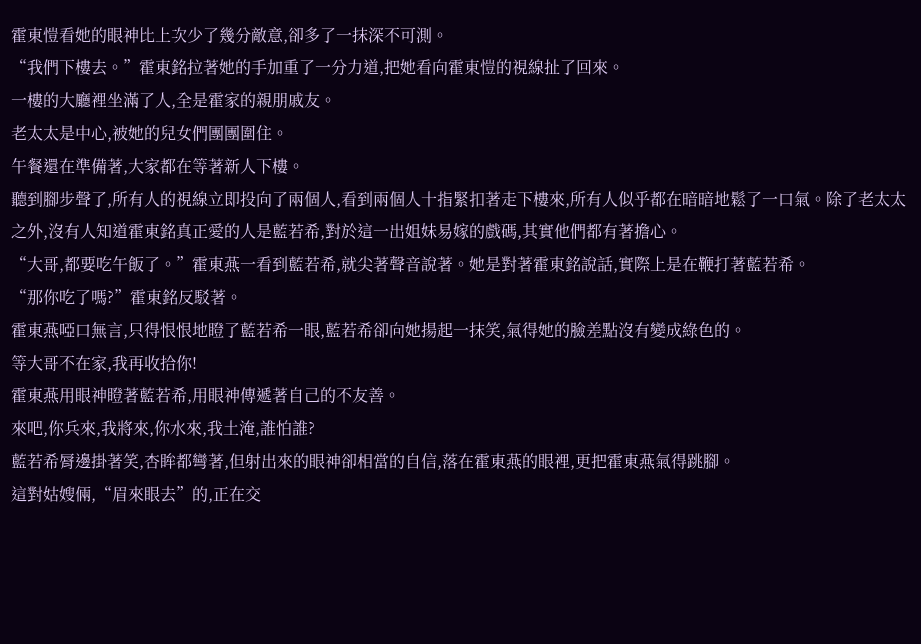霍東愷看她的眼神比上次少了幾分敵意,卻多了一抹深不可測。
“我們下樓去。”霍東銘拉著她的手加重了一分力道,把她看向霍東愷的視線扯了回來。
一樓的大廳裡坐滿了人,全是霍家的親朋戚友。
老太太是中心,被她的兒女們團團圍住。
午餐還在準備著,大家都在等著新人下樓。
聽到腳步聲了,所有人的視線立即投向了兩個人,看到兩個人十指緊扣著走下樓來,所有人似乎都在暗暗地鬆了一口氣。除了老太太之外,沒有人知道霍東銘真正愛的人是藍若希,對於這一出姐妹易嫁的戲碼,其實他們都有著擔心。
“大哥,都要吃午飯了。”霍東燕一看到藍若希,就尖著聲音說著。她是對著霍東銘說話,實際上是在鞭打著藍若希。
“那你吃了嗎?”霍東銘反駁著。
霍東燕啞口無言,只得恨恨地瞪了藍若希一眼,藍若希卻向她揚起一抹笑,氣得她的臉差點沒有變成綠色的。
等大哥不在家,我再收拾你!
霍東燕用眼神瞪著藍若希,用眼神傳遞著自己的不友善。
來吧,你兵來,我將來,你水來,我土淹,誰怕誰?
藍若希脣邊掛著笑,杏眸都彎著,但射出來的眼神卻相當的自信,落在霍東燕的眼裡,更把霍東燕氣得跳腳。
這對姑嫂倆,“眉來眼去”的,正在交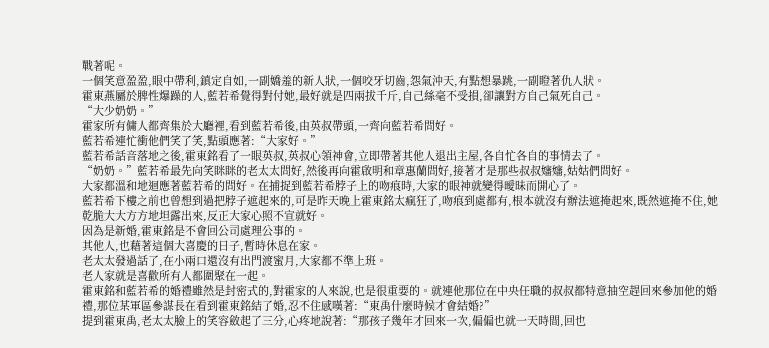戰著呢。
一個笑意盈盈,眼中帶利,鎮定自如,一副嬌羞的新人狀,一個咬牙切齒,怨氣沖天,有點想暴跳,一副瞪著仇人狀。
霍東燕屬於脾性爆躁的人,藍若希覺得對付她,最好就是四兩拔千斤,自己絲毫不受損,卻讓對方自己氣死自己。
“大少奶奶。”
霍家所有傭人都齊集於大廳裡,看到藍若希後,由英叔帶頭,一齊向藍若希問好。
藍若希連忙衝他們笑了笑,點頭應著:“大家好。”
藍若希話音落地之後,霍東銘看了一眼英叔,英叔心領神會,立即帶著其他人退出主屋,各自忙各自的事情去了。
“奶奶。”藍若希最先向笑眯眯的老太太問好,然後再向霍啟明和章惠蘭問好,接著才是那些叔叔嬸嬸,姑姑們問好。
大家都溫和地迴應著藍若希的問好。在捕捉到藍若希脖子上的吻痕時,大家的眼神就變得曖昧而開心了。
藍若希下樓之前也曾想到過把脖子遮起來的,可是昨天晚上霍東銘太瘋狂了,吻痕到處都有,根本就沒有辦法遮掩起來,既然遮掩不住,她乾脆大大方方地坦露出來,反正大家心照不宣就好。
因為是新婚,霍東銘是不會回公司處理公事的。
其他人,也藉著這個大喜慶的日子,暫時休息在家。
老太太發過話了,在小兩口還沒有出門渡蜜月,大家都不準上班。
老人家就是喜歡所有人都圍聚在一起。
霍東銘和藍若希的婚禮雖然是封密式的,對霍家的人來說,也是很重要的。就連他那位在中央任職的叔叔都特意抽空趕回來參加他的婚禮,那位某軍區參謀長在看到霍東銘結了婚,忍不住感嘆著:“東禹什麼時候才會結婚?”
提到霍東禹,老太太臉上的笑容斂起了三分,心疼地說著:“那孩子幾年才回來一次,偏偏也就一天時間,回也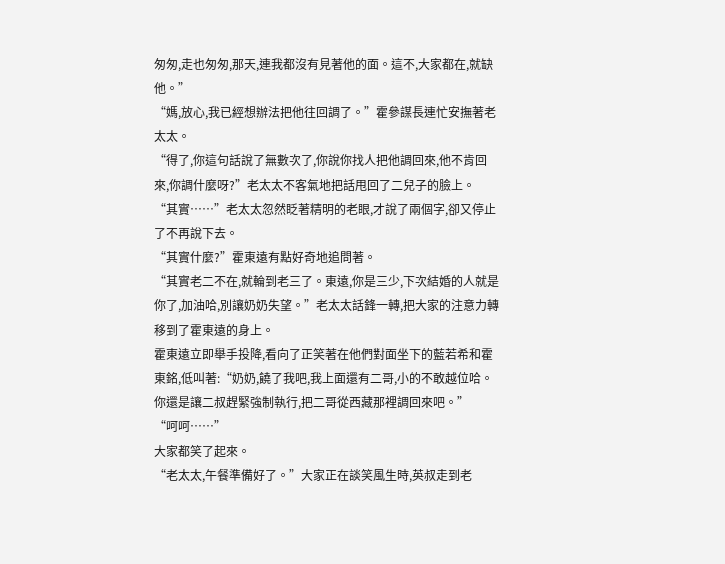匆匆,走也匆匆,那天,連我都沒有見著他的面。這不,大家都在,就缺他。”
“媽,放心,我已經想辦法把他往回調了。”霍參謀長連忙安撫著老太太。
“得了,你這句話說了無數次了,你說你找人把他調回來,他不肯回來,你調什麼呀?”老太太不客氣地把話甩回了二兒子的臉上。
“其實……”老太太忽然眨著精明的老眼,才說了兩個字,卻又停止了不再說下去。
“其實什麼?”霍東遠有點好奇地追問著。
“其實老二不在,就輪到老三了。東遠,你是三少,下次結婚的人就是你了,加油哈,別讓奶奶失望。”老太太話鋒一轉,把大家的注意力轉移到了霍東遠的身上。
霍東遠立即舉手投降,看向了正笑著在他們對面坐下的藍若希和霍東銘,低叫著:“奶奶,饒了我吧,我上面還有二哥,小的不敢越位哈。你還是讓二叔趕緊強制執行,把二哥從西藏那裡調回來吧。”
“呵呵……”
大家都笑了起來。
“老太太,午餐準備好了。”大家正在談笑風生時,英叔走到老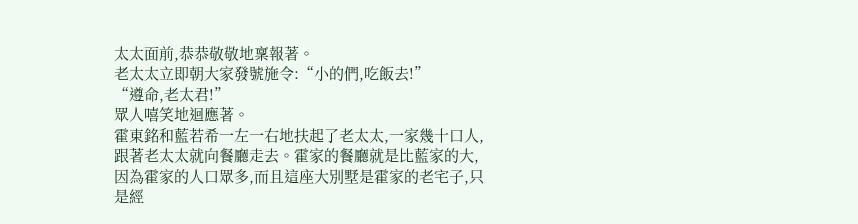太太面前,恭恭敬敬地稟報著。
老太太立即朝大家發號施令:“小的們,吃飯去!”
“遵命,老太君!”
眾人嘻笑地迴應著。
霍東銘和藍若希一左一右地扶起了老太太,一家幾十口人,跟著老太太就向餐廳走去。霍家的餐廳就是比藍家的大,因為霍家的人口眾多,而且這座大別墅是霍家的老宅子,只是經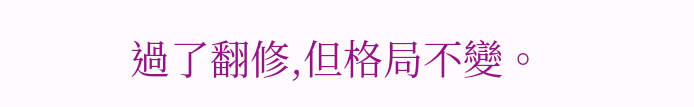過了翻修,但格局不變。